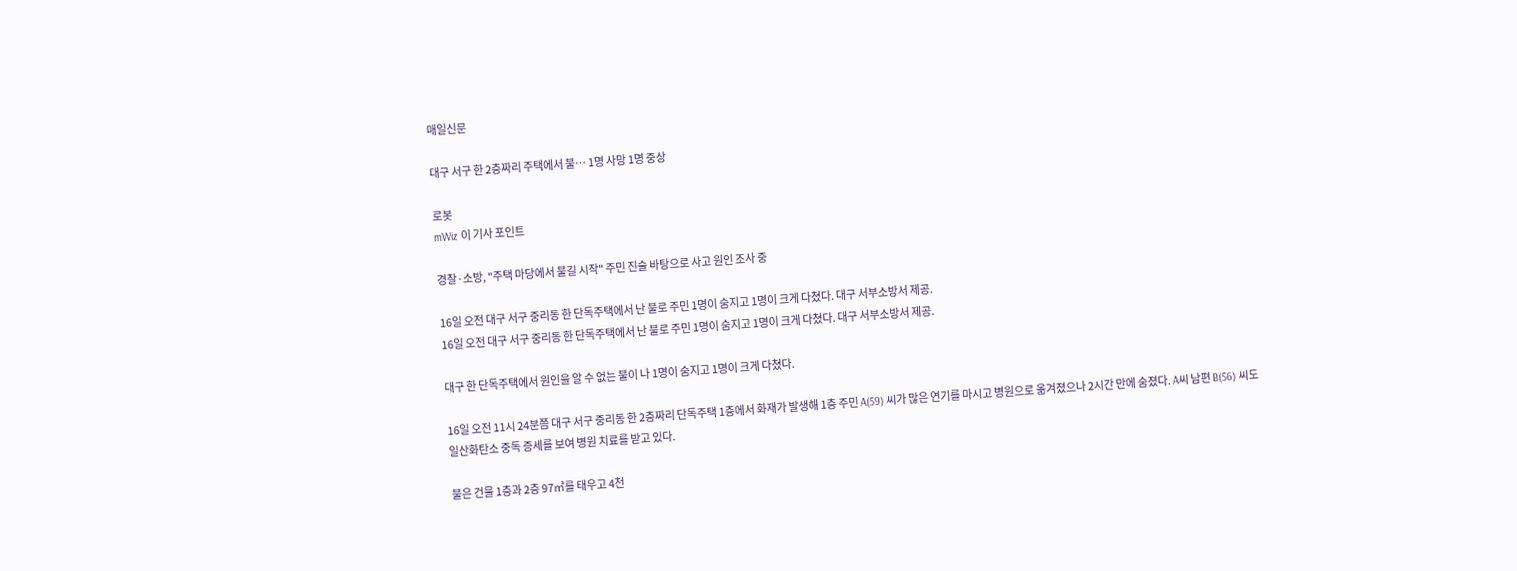매일신문

대구 서구 한 2층짜리 주택에서 불… 1명 사망 1명 중상

로봇
mWiz 이 기사 포인트

경찰·소방, "주택 마당에서 불길 시작" 주민 진술 바탕으로 사고 원인 조사 중

16일 오전 대구 서구 중리동 한 단독주택에서 난 불로 주민 1명이 숨지고 1명이 크게 다쳤다. 대구 서부소방서 제공.
16일 오전 대구 서구 중리동 한 단독주택에서 난 불로 주민 1명이 숨지고 1명이 크게 다쳤다. 대구 서부소방서 제공.

대구 한 단독주택에서 원인을 알 수 없는 불이 나 1명이 숨지고 1명이 크게 다쳤다.

16일 오전 11시 24분쯤 대구 서구 중리동 한 2층짜리 단독주택 1층에서 화재가 발생해 1층 주민 A(59) 씨가 많은 연기를 마시고 병원으로 옮겨졌으나 2시간 만에 숨졌다. A씨 남편 B(56) 씨도 일산화탄소 중독 증세를 보여 병원 치료를 받고 있다.

불은 건물 1층과 2층 97㎡를 태우고 4천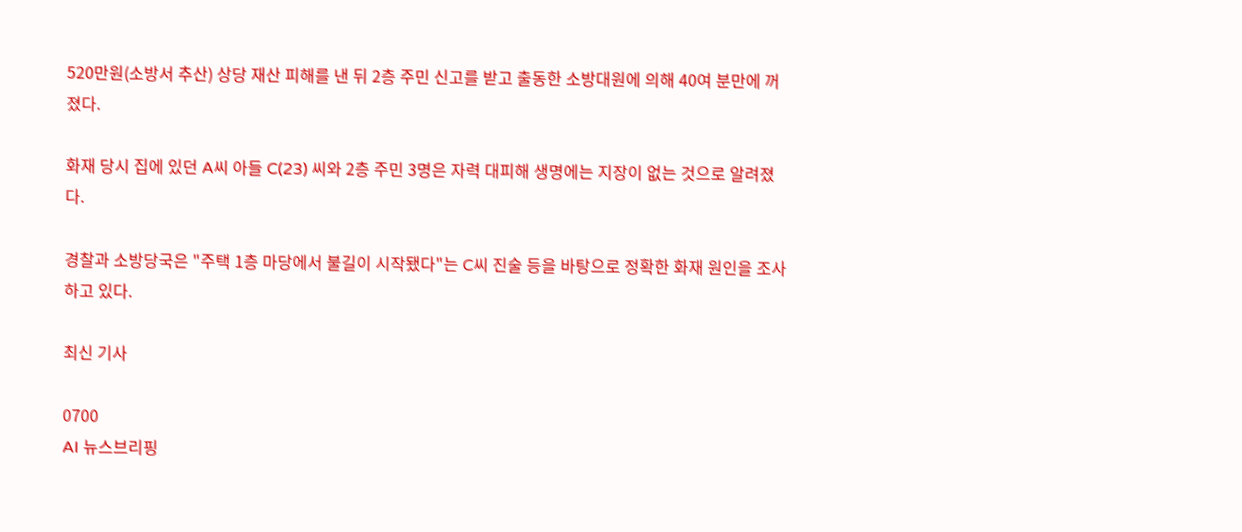520만원(소방서 추산) 상당 재산 피해를 낸 뒤 2층 주민 신고를 받고 출동한 소방대원에 의해 40여 분만에 꺼졌다.

화재 당시 집에 있던 A씨 아들 C(23) 씨와 2층 주민 3명은 자력 대피해 생명에는 지장이 없는 것으로 알려졌다.

경찰과 소방당국은 "주택 1층 마당에서 불길이 시작됐다"는 C씨 진술 등을 바탕으로 정확한 화재 원인을 조사하고 있다.

최신 기사

0700
AI 뉴스브리핑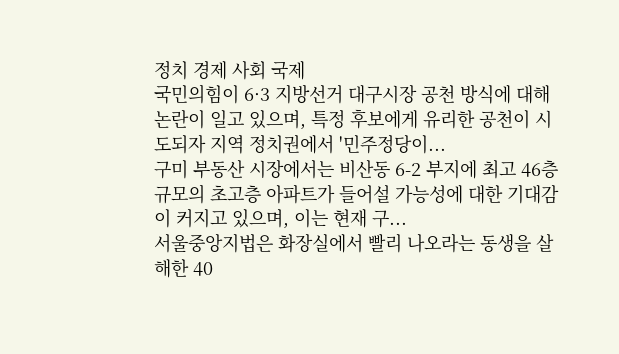정치 경제 사회 국제
국민의힘이 6·3 지방선거 대구시장 공천 방식에 대해 논란이 일고 있으며, 특정 후보에게 유리한 공천이 시도되자 지역 정치권에서 '민주정당이...
구미 부동산 시장에서는 비산동 6-2 부지에 최고 46층 규모의 초고층 아파트가 들어설 가능성에 대한 기대감이 커지고 있으며, 이는 현재 구...
서울중앙지법은 화장실에서 빨리 나오라는 동생을 살해한 40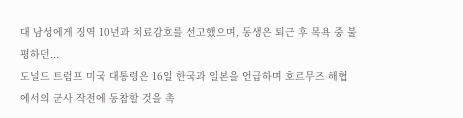대 남성에게 징역 10년과 치료감호를 선고했으며, 동생은 퇴근 후 목욕 중 불평하던...
도널드 트럼프 미국 대통령은 16일 한국과 일본을 언급하며 호르무즈 해협에서의 군사 작전에 동참할 것을 촉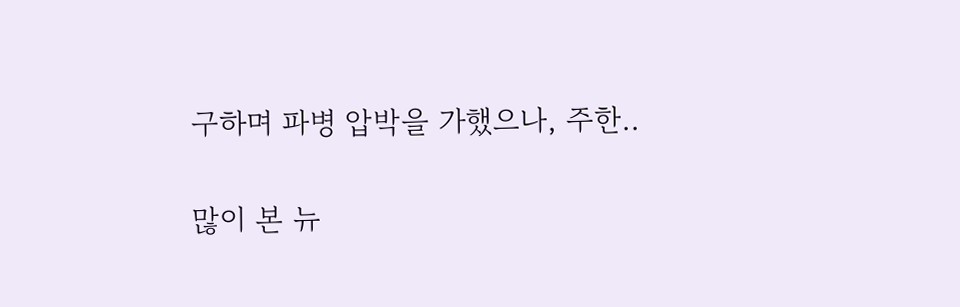구하며 파병 압박을 가했으나, 주한..

많이 본 뉴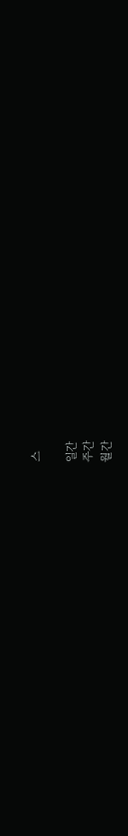스

일간
주간
월간